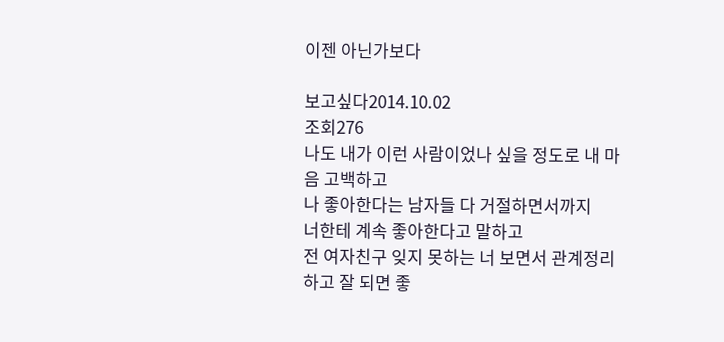이젠 아닌가보다

보고싶다2014.10.02
조회276
나도 내가 이런 사람이었나 싶을 정도로 내 마음 고백하고
나 좋아한다는 남자들 다 거절하면서까지
너한테 계속 좋아한다고 말하고
전 여자친구 잊지 못하는 너 보면서 관계정리하고 잘 되면 좋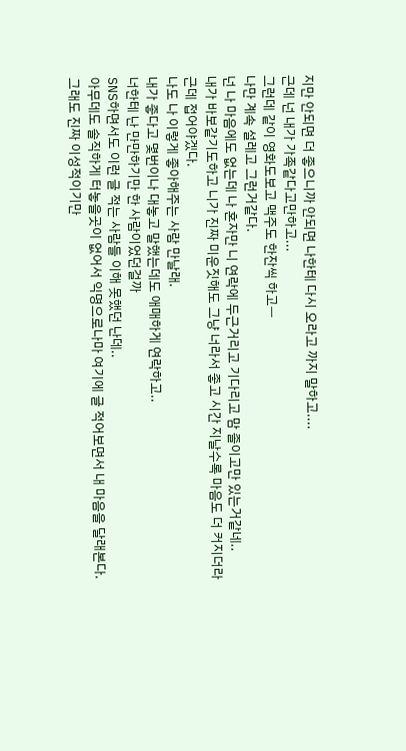지만 안되면 더 좋으니까 안되면 나한테 다시 오라고 까지 말하고....
근데 넌 내가 가족같다고만하고...
그런데 같이 영화도보고 맥주도 한잔씩 하고ㅡ
나만 계속 설레고 그런거같다.
넌 나 마음에도 없는데 나 혼자만 니 연락에 두근거리고 기다리고 맘 졸이고만 있는거같네..
내가 바보같기도하고 니가 진짜 미운짓해도 그냥 너라서 좋고 시간 지날수록 마음도 더 커지더라
근데 접어야겠다.
나도 나 이렇게 좋아해주는 사람 만날래.
내가 좋다고 몇번이나 대놓고 말했는데도 애매하게 연락하고..
너한테 난 만만하기만 한 사람이었던걸까
SNS하면서도 이런 글 적는 사람들 이해 못했던 난데..
아무데도 솔직하게 터놓을곳이 없어서 익명으로나마 여기에 글 적어보면서 내 마음을 달래본다.
그래도 진짜 이성적이기만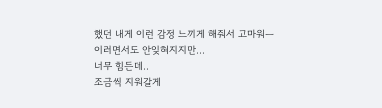했던 내게 이런 감정 느끼게 해줘서 고마워ㅡ
이러면서도 안잊혀지지만...
너무 힘든데..
조금씩 지워갈게